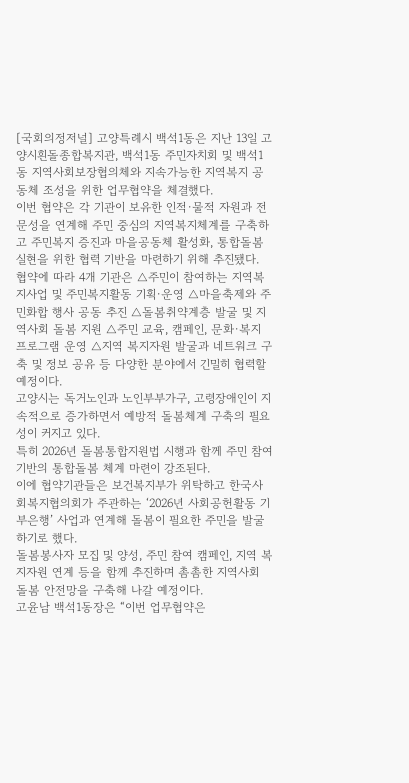[국회의정저널] 고양특례시 백석1동은 지난 13일 고양시흰돌종합복지관, 백석1동 주민자치회 및 백석1동 지역사회보장협의체와 지속가능한 지역복지 공동체 조성을 위한 업무협약을 체결했다.
이번 협약은 각 기관이 보유한 인적·물적 자원과 전문성을 연계해 주민 중심의 지역복지체계를 구축하고 주민복지 증진과 마을공동체 활성화, 통합돌봄 실현을 위한 협력 기반을 마련하기 위해 추진됐다.
협약에 따라 4개 기관은 △주민이 참여하는 지역복지사업 및 주민복지활동 기획·운영 △마을축제와 주민화합 행사 공동 추진 △돌봄취약계층 발굴 및 지역사회 돌봄 지원 △주민 교육, 캠페인, 문화·복지 프로그램 운영 △지역 복지자원 발굴과 네트워크 구축 및 정보 공유 등 다양한 분야에서 긴밀히 협력할 예정이다.
고양시는 독거노인과 노인부부가구, 고령장애인이 지속적으로 증가하면서 예방적 돌봄체계 구축의 필요성이 커지고 있다.
특히 2026년 돌봄통합지원법 시행과 함께 주민 참여 기반의 통합돌봄 체계 마련이 강조된다.
이에 협약기관들은 보건복지부가 위탁하고 한국사회복지협의회가 주관하는 ‘2026년 사회공헌활동 기부은행’ 사업과 연계해 돌봄이 필요한 주민을 발굴하기로 했다.
돌봄봉사자 모집 및 양성, 주민 참여 캠페인, 지역 복지자원 연계 등을 함께 추진하며 촘촘한 지역사회 돌봄 안전망을 구축해 나갈 예정이다.
고윤남 백석1동장은 “이번 업무협약은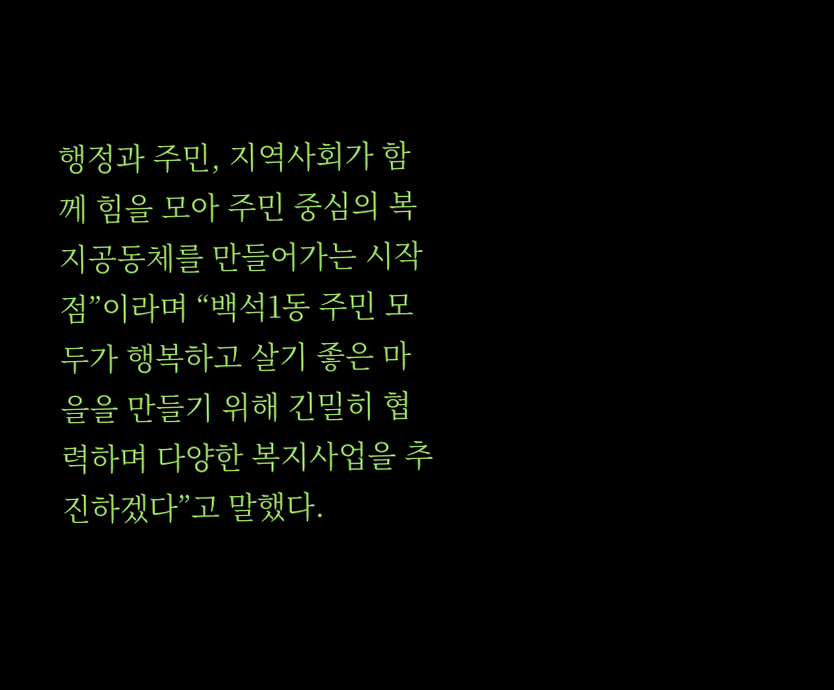행정과 주민, 지역사회가 함께 힘을 모아 주민 중심의 복지공동체를 만들어가는 시작 점”이라며 “백석1동 주민 모두가 행복하고 살기 좋은 마을을 만들기 위해 긴밀히 협력하며 다양한 복지사업을 추진하겠다”고 말했다.